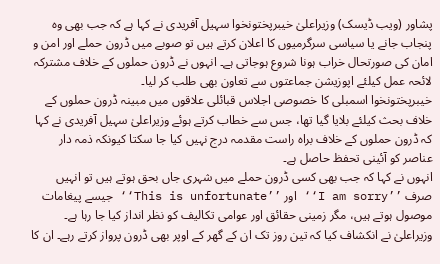پشاور (ویب ڈیسک) وزیراعلیٰ خیبرپختونخوا سہیل آفریدی نے کہا ہے کہ جب بھی وہ پنجاب جانے یا سیاسی سرگرمیوں کا اعلان کرتے ہیں تو صوبے میں ڈرون حملے اور امن و امان کی صورتحال خراب ہونا شروع ہوجاتی ہے۔ انہوں نے ڈرون حملوں کے خلاف مشترکہ لائحہ عمل کیلئے اپوزیشن جماعتوں سے تعاون بھی طلب کر لیا۔
خیبرپختونخوا اسمبلی کا خصوصی اجلاس قبائلی علاقوں میں مبینہ ڈرون حملوں کے خلاف بحث کیلئے بلایا گیا تھا، جس سے خطاب کرتے ہوئے وزیراعلیٰ سہیل آفریدی نے کہا کہ ڈرون حملوں کے خلاف براہ راست مقدمہ درج نہیں کیا جا سکتا کیونکہ ذمہ دار عناصر کو آئینی تحفظ حاصل ہے۔
انہوں نے کہا کہ جب بھی کسی ڈرون حملے میں شہری جاں بحق ہوتے ہیں تو انہیں صرف ’’I am sorry‘‘ اور ’’This is unfortunate‘‘ جیسے پیغامات موصول ہوتے ہیں، مگر زمینی حقائق اور عوامی تکالیف کو نظر انداز کیا جا رہا ہے۔
وزیراعلیٰ نے انکشاف کیا کہ تین روز تک ان کے گھر کے اوپر بھی ڈرون پرواز کرتے رہے۔ ان کا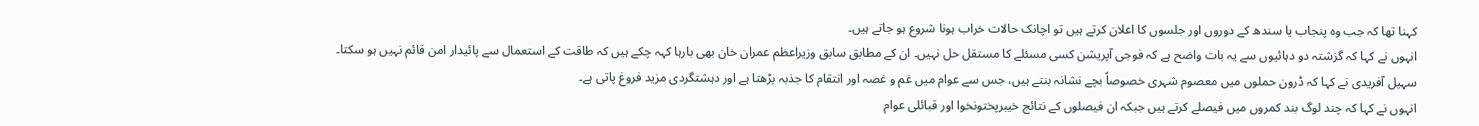کہنا تھا کہ جب وہ پنجاب یا سندھ کے دوروں اور جلسوں کا اعلان کرتے ہیں تو اچانک حالات خراب ہونا شروع ہو جاتے ہیں۔
انہوں نے کہا کہ گزشتہ دو دہائیوں سے یہ بات واضح ہے کہ فوجی آپریشن کسی مسئلے کا مستقل حل نہیں۔ ان کے مطابق سابق وزیراعظم عمران خان بھی بارہا کہہ چکے ہیں کہ طاقت کے استعمال سے پائیدار امن قائم نہیں ہو سکتا۔
سہیل آفریدی نے کہا کہ ڈرون حملوں میں معصوم شہری خصوصاً بچے نشانہ بنتے ہیں، جس سے عوام میں غم و غصہ اور انتقام کا جذبہ بڑھتا ہے اور دہشتگردی مزید فروغ پاتی ہے۔
انہوں نے کہا کہ چند لوگ بند کمروں میں فیصلے کرتے ہیں جبکہ ان فیصلوں کے نتائج خیبرپختونخوا اور قبائلی عوام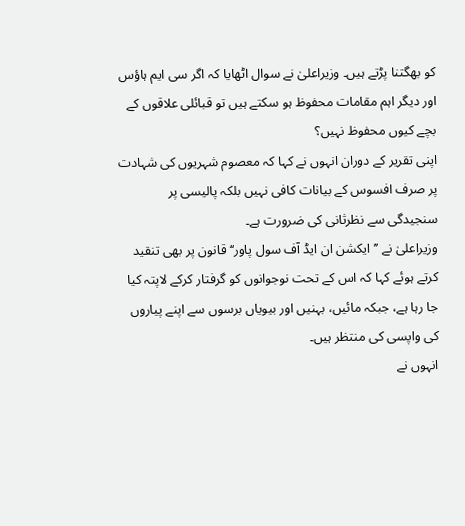کو بھگتنا پڑتے ہیں۔ وزیراعلیٰ نے سوال اٹھایا کہ اگر سی ایم ہاؤس اور دیگر اہم مقامات محفوظ ہو سکتے ہیں تو قبائلی علاقوں کے بچے کیوں محفوظ نہیں؟
اپنی تقریر کے دوران انہوں نے کہا کہ معصوم شہریوں کی شہادت پر صرف افسوس کے بیانات کافی نہیں بلکہ پالیسی پر سنجیدگی سے نظرثانی کی ضرورت ہے۔
وزیراعلیٰ نے ’’ایکشن ان ایڈ آف سول پاور‘‘ قانون پر بھی تنقید کرتے ہوئے کہا کہ اس کے تحت نوجوانوں کو گرفتار کرکے لاپتہ کیا جا رہا ہے، جبکہ مائیں، بہنیں اور بیویاں برسوں سے اپنے پیاروں کی واپسی کی منتظر ہیں۔
انہوں نے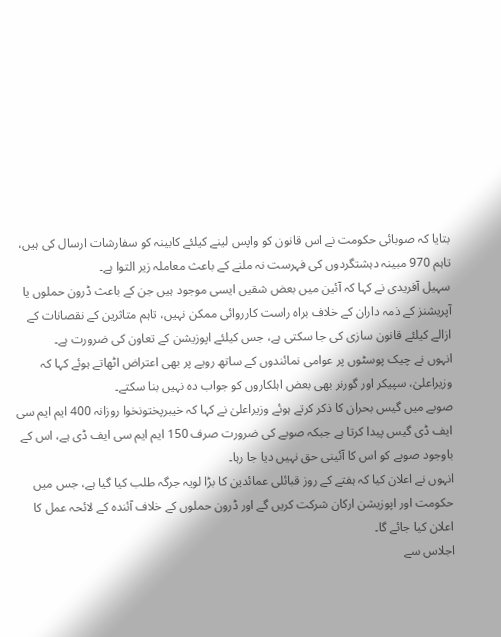بتایا کہ صوبائی حکومت نے اس قانون کو واپس لینے کیلئے کابینہ کو سفارشات ارسال کی ہیں، تاہم 970 مبینہ دہشتگردوں کی فہرست نہ ملنے کے باعث معاملہ زیر التوا ہے۔
سہیل آفریدی نے کہا کہ آئین میں بعض شقیں ایسی موجود ہیں جن کے باعث ڈرون حملوں یا آپریشنز کے ذمہ داران کے خلاف براہ راست کارروائی ممکن نہیں، تاہم متاثرین کے نقصانات کے ازالے کیلئے قانون سازی کی جا سکتی ہے، جس کیلئے اپوزیشن کے تعاون کی ضرورت ہے۔
انہوں نے چیک پوسٹوں پر عوامی نمائندوں کے ساتھ رویے پر بھی اعتراض اٹھاتے ہوئے کہا کہ وزیراعلیٰ، سپیکر اور گورنر بھی بعض اہلکاروں کو جواب دہ نہیں بنا سکتے۔
صوبے میں گیس بحران کا ذکر کرتے ہوئے وزیراعلیٰ نے کہا کہ خیبرپختونخوا روزانہ 400 ایم ایم سی ایف ڈی گیس پیدا کرتا ہے جبکہ صوبے کی ضرورت صرف 150 ایم ایم سی ایف ڈی ہے، اس کے باوجود صوبے کو اس کا آئینی حق نہیں دیا جا رہا۔
انہوں نے اعلان کیا کہ ہفتے کے روز قبائلی عمائدین کا بڑا لویہ جرگہ طلب کیا گیا ہے، جس میں حکومت اور اپوزیشن ارکان شرکت کریں گے اور ڈرون حملوں کے خلاف آئندہ کے لائحہ عمل کا اعلان کیا جائے گا۔
اجلاس سے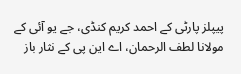پیپلز پارٹی کے احمد کریم کنڈی، جے یو آئی کے مولانا لطف الرحمان، اے این پی کے نثار باز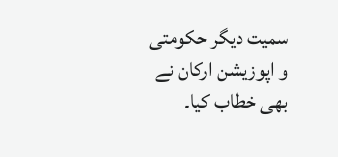سمیت دیگر حکومتی و اپوزیشن ارکان نے بھی خطاب کیا۔